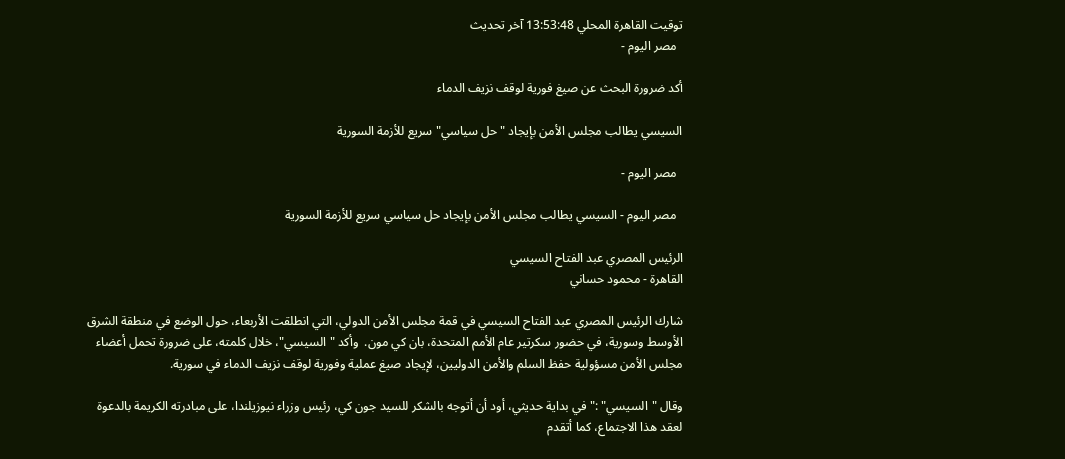توقيت القاهرة المحلي 13:53:48 آخر تحديث
  مصر اليوم -

أكد ضرورة البحث عن صيغ فورية لوقف نزيف الدماء

السيسي يطالب مجلس الأمن بإيجاد "حل سياسي" سريع للأزمة السورية

  مصر اليوم -

  مصر اليوم - السيسي يطالب مجلس الأمن بإيجاد حل سياسي سريع للأزمة السورية

الرئيس المصري عبد الفتاح السيسي
القاهرة - محمود حساني

شارك الرئيس المصري عبد الفتاح السيسي في قمة مجلس الأمن الدولي، التي انطلقت الأربعاء، حول الوضع في منطقة الشرق الأوسط وسورية، في حضور سكرتير عام الأمم المتحدة، بان كي مون.  وأكد "السيسي"، خلال كلمته، على ضرورة تحمل أعضاء مجلس الأمن مسؤولية حفظ السلم والأمن الدوليين، لإيجاد صيغ عملية وفورية لوقف نزيف الدماء في سورية.

وقال "السيسي" :"في بداية حديثي، أود أن أتوجه بالشكر للسيد جون كي، رئيس وزراء نيوزيلندا، على مبادرته الكريمة بالدعوة لعقد هذا الاجتماع، كما أتقدم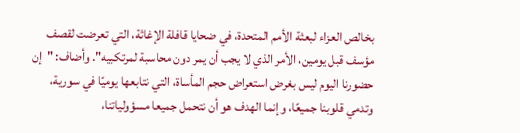بخالص العزاء لبعثة الأمم المتحدة، في ضحايا قافلة الإغاثة، التي تعرضت لقصف مؤسف قبل يومين، الأمر الذي لا يجب أن يمر دون محاسبة لمرتكبيه". وأضاف: "إن حضورنا اليوم ليس بغرض استعراض حجم المأساة، التي نتابعها يوميًا في سورية، وتدمي قلوبنا جميعًا، وإنما الهدف هو أن نتحمل جميعا مسؤولياتنا،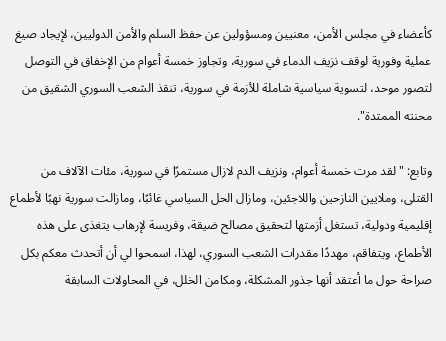كأعضاء في مجلس الأمن، معنيين ومسؤولين عن حفظ السلم والأمن الدوليين، لإيجاد صيغ عملية وفورية لوقف نزيف الدماء في سورية، وتجاوز خمسة أعوام من الإخفاق في التوصل لتصور موحد، لتسوية سياسية شاملة للأزمة في سورية، تنقذ الشعب السوري الشقيق من محنته الممتدة".

وتابع: "لقد مرت خمسة أعوام، ونزيف الدم لازال مستمرًا في سورية، مئات الآلاف من القتلى، وملايين النازحين واللاجئين، ومازال الحل السياسي غائبًا، ومازالت سورية نهبًا لأطماع إقليمية ودولية، تستغل أزمتها لتحقيق مصالح ضيقة، وفريسة لإرهاب يتغذى على هذه الأطماع، ويتفاقم، مهددًا مقدرات الشعب السوري، لهذا، اسمحوا لي أن أتحدث معكم بكل صراحة حول ما أعتقد أنها جذور المشكلة، ومكامن الخلل، في المحاولات السابقة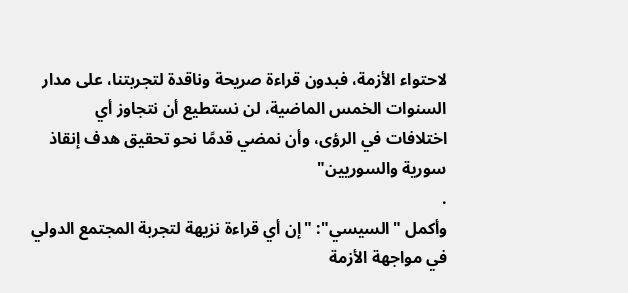لاحتواء الأزمة، فبدون قراءة صريحة وناقدة لتجربتنا، على مدار السنوات الخمس الماضية، لن نستطيع أن نتجاوز أي اختلافات في الرؤى، وأن نمضي قدمًا نحو تحقيق هدف إنقاذ سورية والسوريين"
.
وأكمل "السيسي": "إن أي قراءة نزيهة لتجربة المجتمع الدولي في مواجهة الأزمة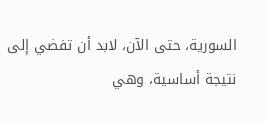السورية، حتى الآن، لابد أن تفضي إلى نتيجة أساسية، وهي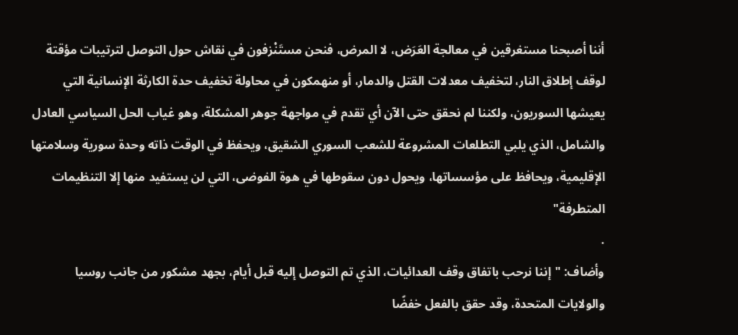أننا أصبحنا مستغرقين في معالجة العَرَض، لا المرض، فنحن مستَنْزفون في نقاش حول التوصل لترتيبات مؤقتة لوقف إطلاق النار، لتخفيف معدلات القتل والدمار، أو منهمكون في محاولة تخفيف حدة الكارثة الإنسانية التي يعيشها السوريون، ولكننا لم نحقق حتى الآن أي تقدم في مواجهة جوهر المشكلة، وهو غياب الحل السياسي العادل والشامل، الذي يلبي التطلعات المشروعة للشعب السوري الشقيق، ويحفظ في الوقت ذاته وحدة سورية وسلامتها الإقليمية، ويحافظ على مؤسساتها، ويحول دون سقوطها في هوة الفوضى، التي لن يستفيد منها إلا التنظيمات المتطرفة"
.
وأضاف: "إننا نرحب باتفاق وقف العدائيات، الذي تم التوصل إليه قبل أيام، بجهد مشكور من جانب روسيا والولايات المتحدة، وقد حقق بالفعل خفضًا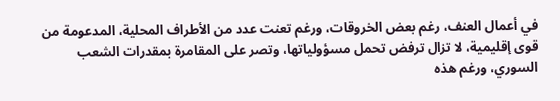في أعمال العنف، رغم بعض الخروقات، ورغم تعنت عدد من الأطراف المحلية، المدعومة من قوى إقليمية، لا تزال ترفض تحمل مسؤولياتها، وتصر على المقامرة بمقدرات الشعب السوري، ورغم هذه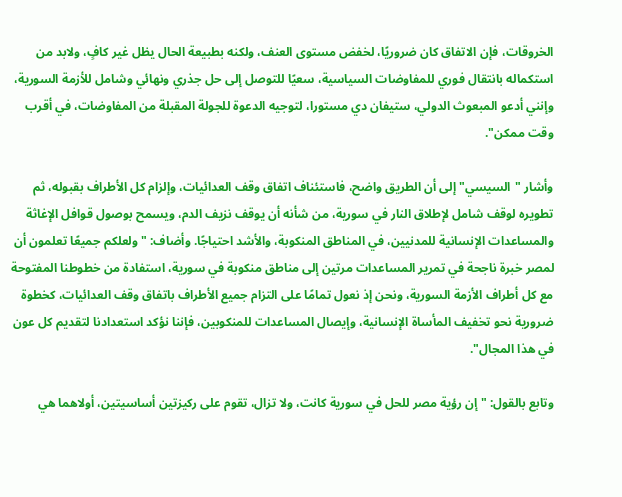الخروقات، فإن الاتفاق كان ضروريًا، لخفض مستوى العنف، ولكنه بطبيعة الحال يظل غير كافٍ، ولابد من استكماله بانتقال فوري للمفاوضات السياسية، سعيًا للتوصل إلى حل جذري ونهائي وشامل للأزمة السورية، وإنني أدعو المبعوث الدولي، ستيفان دي مستورا، لتوجيه الدعوة للجولة المقبلة من المفاوضات، في أقرب وقت ممكن".

وأشار "السيسي" إلى أن الطريق واضح، فاستئناف اتفاق وقف العدائيات، وإلزام كل الأطراف بقبوله، ثم تطويره لوقف شامل لإطلاق النار في سورية، من شأنه أن يوقف نزيف الدم، ويسمح بوصول قوافل الإغاثة والمساعدات الإنسانية للمدنيين، في المناطق المنكوبة، والأشد احتياجًا. وأضاف: "ولعلكم جميعًا تعلمون أن لمصر خبرة ناجحة في تمرير المساعدات مرتين إلى مناطق منكوبة في سورية، استفادة من خطوطنا المفتوحة مع كل أطراف الأزمة السورية، ونحن إذ نعول تمامًا على التزام جميع الأطراف باتفاق وقف العدائيات، كخطوة ضرورية نحو تخفيف المأساة الإنسانية، وإيصال المساعدات للمنكوبين، فإننا نؤكد استعدادنا لتقديم كل عون في هذا المجال".

وتابع بالقول: "إن رؤية مصر للحل في سورية كانت، ولا تزال، تقوم على ركيزتين أساسيتين، أولاهما هي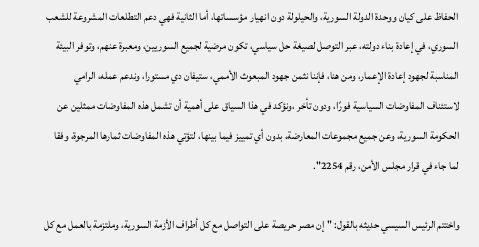الحفاظ على كيان ووحدة الدولة السورية، والحيلولة دون انهيار مؤسساتها، أما الثانية فهي دعم التطلعات المشروعة للشعب السوري، في إعادة بناء دولته، عبر التوصل لصيغة حل سياسي، تكون مرضية لجميع السوريين، ومعبرة عنهم، وتوفر البيئة المناسبة لجهود إعادة الإعمار، ومن هنا، فإننا نثمن جهود المبعوث الأممي، ستيفان دي مستورا، وندعم عمله، الرامي لاستئناف المفاوضات السياسية فورًا، ودون تأخر ،ونؤكد في هذا السياق على أهمية أن تشمل هذه المفاوضات ممثلين عن الحكومة السورية، وعن جميع مجموعات المعارضة، بدون أي تمييز فيما بينها، لتؤتي هذه المفاوضات ثمارها المرجوة، وفقا لما جاء في قرار مجلس الأمن، رقم 2254".

واختتم الرئيس السيسي حديثه بالقول: "إن مصر حريصة على التواصل مع كل أطراف الأزمة السورية، وملتزمة بالعمل مع كل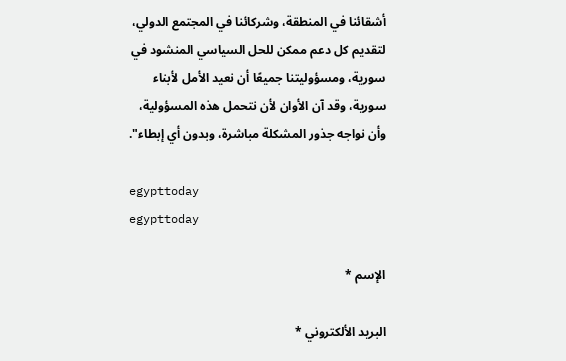أشقائنا في المنطقة، وشركائنا في المجتمع الدولي، لتقديم كل دعم ممكن للحل السياسي المنشود في سورية، ومسؤوليتنا جميعًا أن نعيد الأمل لأبناء سورية، وقد آن الأوان لأن نتحمل هذه المسؤولية، وأن نواجه جذور المشكلة مباشرة، وبدون أي إبطاء".

egypttoday
egypttoday

الإسم *

البريد الألكتروني *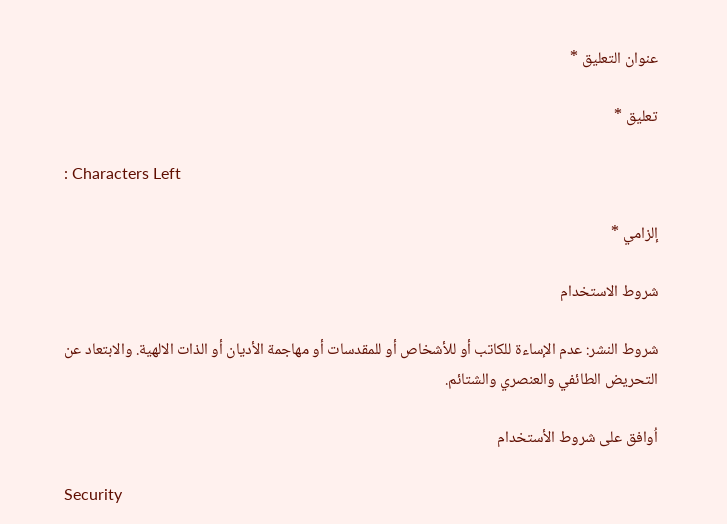عنوان التعليق *

تعليق *

: Characters Left

إلزامي *

شروط الاستخدام

شروط النشر: عدم الإساءة للكاتب أو للأشخاص أو للمقدسات أو مهاجمة الأديان أو الذات الالهية. والابتعاد عن التحريض الطائفي والعنصري والشتائم.

اُوافق على شروط الأستخدام

Security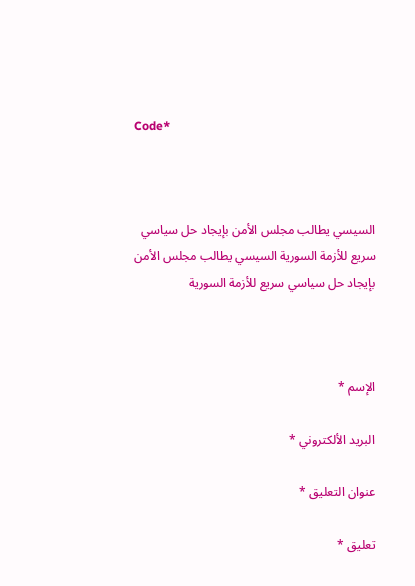Code*



السيسي يطالب مجلس الأمن بإيجاد حل سياسي سريع للأزمة السورية السيسي يطالب مجلس الأمن بإيجاد حل سياسي سريع للأزمة السورية



الإسم *

البريد الألكتروني *

عنوان التعليق *

تعليق *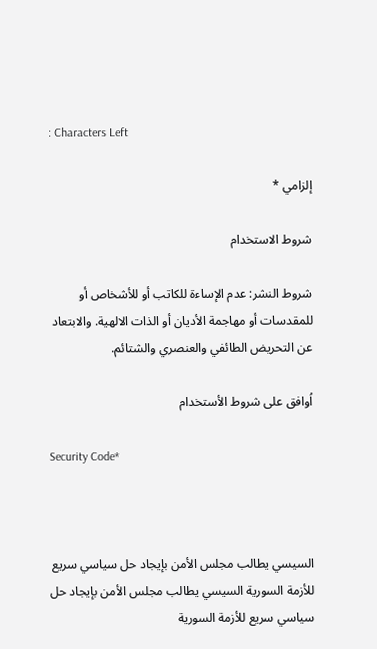: Characters Left

إلزامي *

شروط الاستخدام

شروط النشر: عدم الإساءة للكاتب أو للأشخاص أو للمقدسات أو مهاجمة الأديان أو الذات الالهية. والابتعاد عن التحريض الطائفي والعنصري والشتائم.

اُوافق على شروط الأستخدام

Security Code*



السيسي يطالب مجلس الأمن بإيجاد حل سياسي سريع للأزمة السورية السيسي يطالب مجلس الأمن بإيجاد حل سياسي سريع للأزمة السورية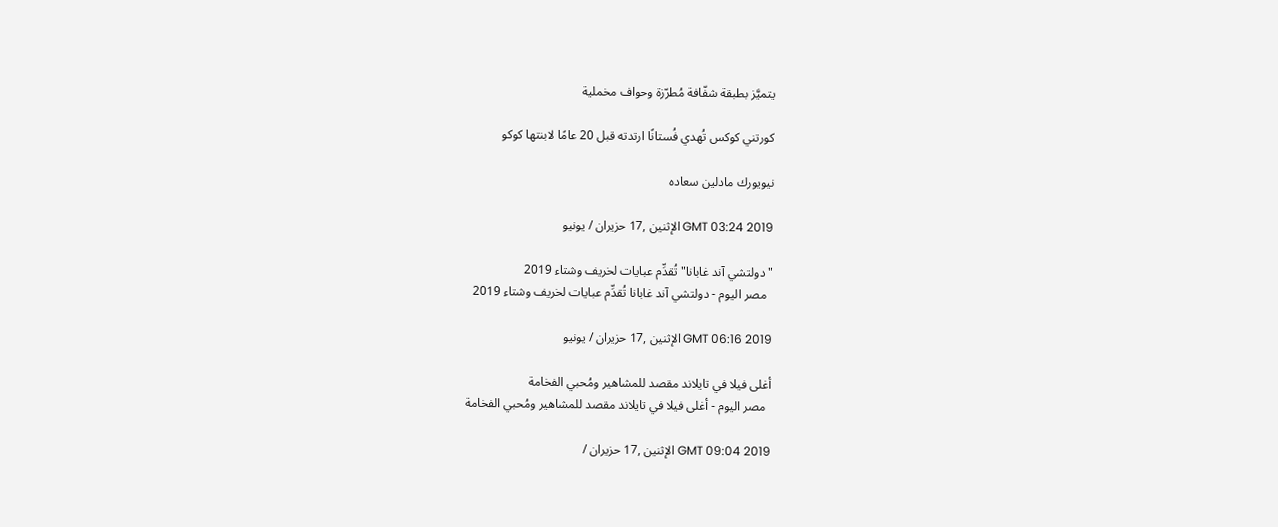يتميَّز بطبقة شفّافة مُطرّزة وحواف مخملية

كورتني كوكس تُهدي فُستانًا ارتدته قبل 20 عامًا لابنتها كوكو

نيويورك مادلين سعاده

GMT 03:24 2019 الإثنين ,17 حزيران / يونيو

"دولتشي آند غابانا" تُقدِّم عبايات لخريف وشتاء 2019
  مصر اليوم - دولتشي آند غابانا تُقدِّم عبايات لخريف وشتاء 2019

GMT 06:16 2019 الإثنين ,17 حزيران / يونيو

أغلى فيلا في تايلاند مقصد للمشاهير ومُحبي الفخامة
  مصر اليوم - أغلى فيلا في تايلاند مقصد للمشاهير ومُحبي الفخامة

GMT 09:04 2019 الإثنين ,17 حزيران /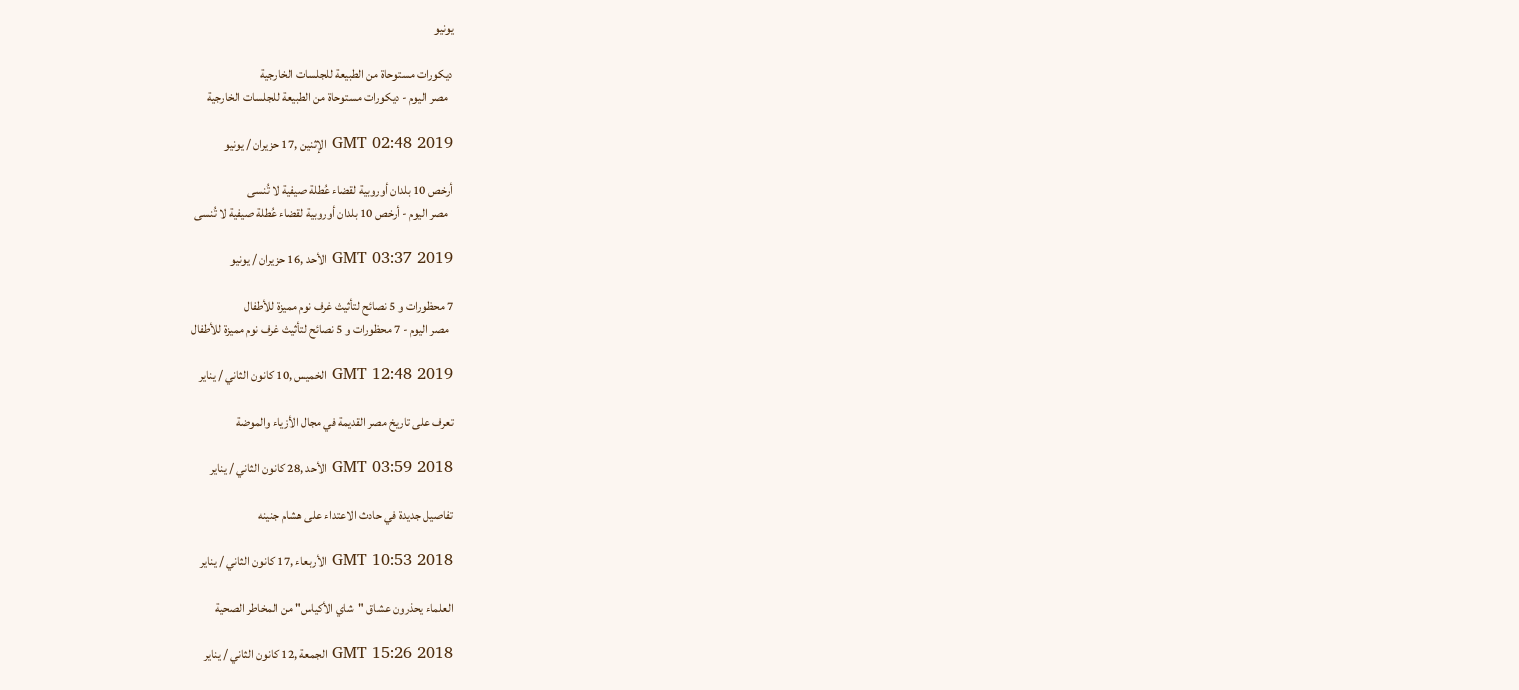يونيو

ديكورات مستوحاة من الطبيعة للجلسات الخارجية
  مصر اليوم - ديكورات مستوحاة من الطبيعة للجلسات الخارجية

GMT 02:48 2019 الإثنين ,17 حزيران / يونيو

أرخص 10 بلدان أوروبية لقضاء عُطلة صيفية لا تُنسى
  مصر اليوم - أرخص 10 بلدان أوروبية لقضاء عُطلة صيفية لا تُنسى

GMT 03:37 2019 الأحد ,16 حزيران / يونيو

7 محظورات و 5 نصائح لتأثيث غرف نوم مميزة للأطفال
  مصر اليوم - 7 محظورات و 5 نصائح لتأثيث غرف نوم مميزة للأطفال

GMT 12:48 2019 الخميس ,10 كانون الثاني / يناير

تعرف على تاريخ مصر القديمة في مجال الأزياء والموضة

GMT 03:59 2018 الأحد ,28 كانون الثاني / يناير

تفاصيل جديدة في حادث الاعتداء على هشام جنينه

GMT 10:53 2018 الأربعاء ,17 كانون الثاني / يناير

العلماء يحذرون عشاق "شاي الأكياس" من المخاطر الصحية

GMT 15:26 2018 الجمعة ,12 كانون الثاني / يناير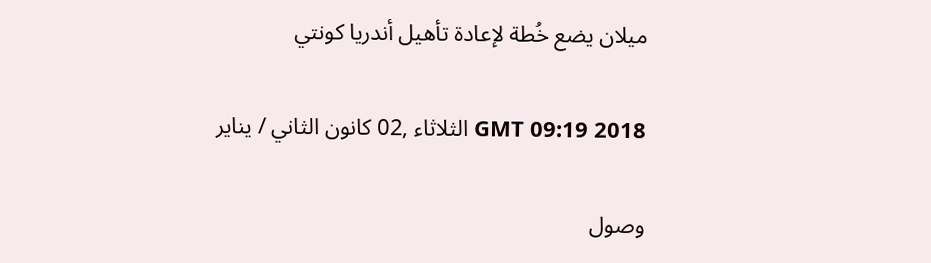ميلان يضع خُطة لإعادة تأهيل أندريا كونتي

GMT 09:19 2018 الثلاثاء ,02 كانون الثاني / يناير

وصول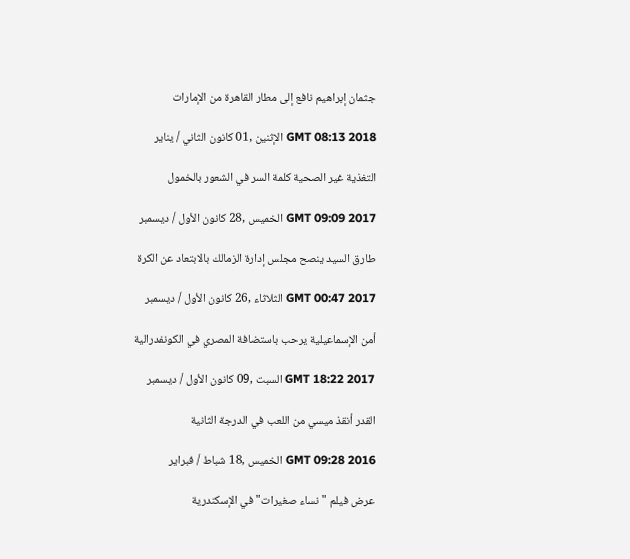جثمان إبراهيم نافع إلى مطار القاهرة من الإمارات

GMT 08:13 2018 الإثنين ,01 كانون الثاني / يناير

التغذية غير الصحية كلمة السر في الشعور بالخمول

GMT 09:09 2017 الخميس ,28 كانون الأول / ديسمبر

طارق السيد ينصح مجلس إدارة الزمالك بالابتعاد عن الكرة

GMT 00:47 2017 الثلاثاء ,26 كانون الأول / ديسمبر

أمن الإسماعيلية يرحب باستضافة المصري في الكونفدرالية

GMT 18:22 2017 السبت ,09 كانون الأول / ديسمبر

القدر أنقذ ميسي من اللعب في الدرجة الثانية

GMT 09:28 2016 الخميس ,18 شباط / فبراير

عرض فيلم "نساء صغيرات" في الإسكندرية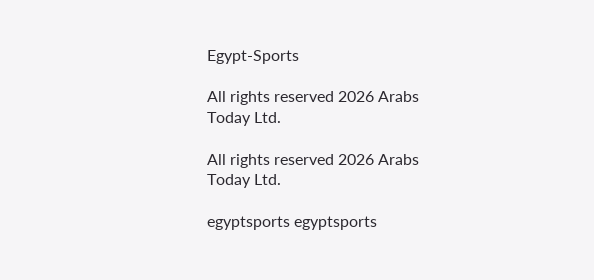Egypt-Sports

All rights reserved 2026 Arabs Today Ltd.

All rights reserved 2026 Arabs Today Ltd.

egyptsports egyptsports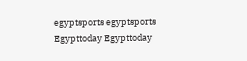egyptsports egyptsports
Egypttoday Egypttoday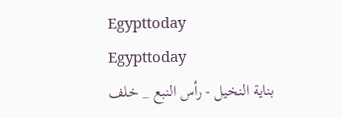Egypttoday
Egypttoday
بناية النخيل - رأس النبع _ خلف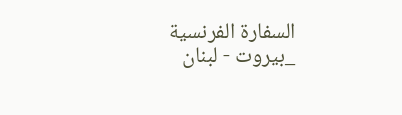السفارة الفرنسية _بيروت - لبنان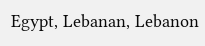Egypt, Lebanan, Lebanon